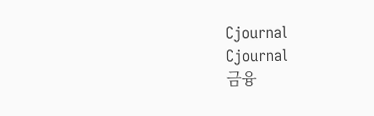Cjournal
Cjournal
금융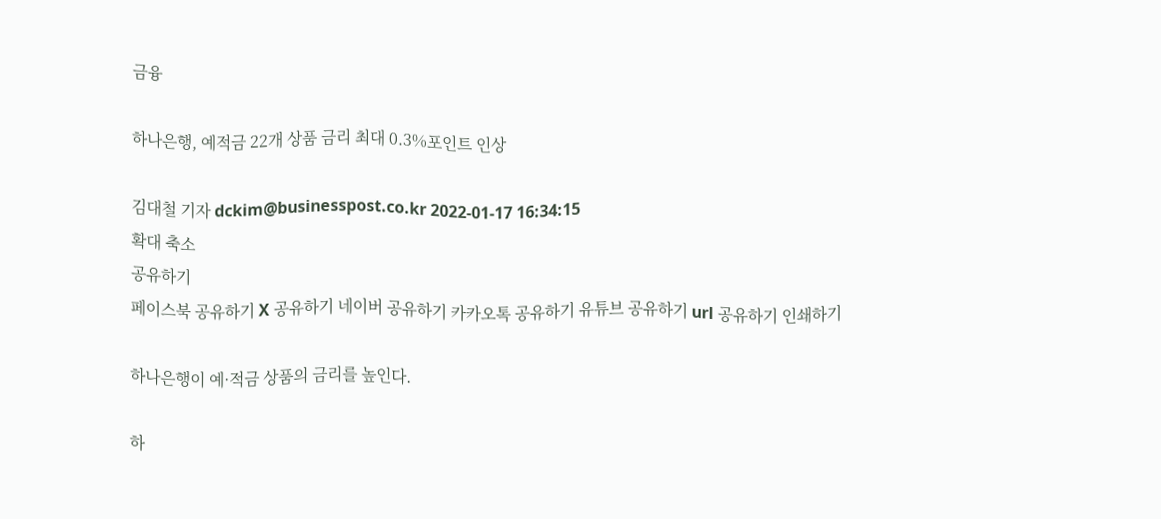금융

하나은행, 예적금 22개 상품 금리 최대 0.3%포인트 인상

김대철 기자 dckim@businesspost.co.kr 2022-01-17 16:34:15
확대 축소
공유하기
페이스북 공유하기 X 공유하기 네이버 공유하기 카카오톡 공유하기 유튜브 공유하기 url 공유하기 인쇄하기

하나은행이 예·적금 상품의 금리를 높인다.

하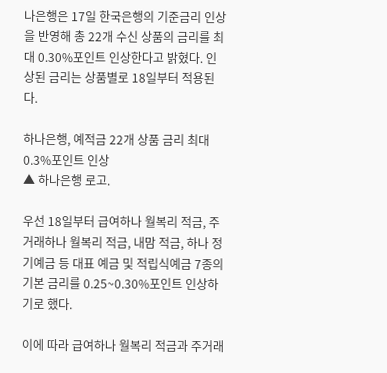나은행은 17일 한국은행의 기준금리 인상을 반영해 총 22개 수신 상품의 금리를 최대 0.30%포인트 인상한다고 밝혔다. 인상된 금리는 상품별로 18일부터 적용된다.

하나은행, 예적금 22개 상품 금리 최대 0.3%포인트 인상
▲ 하나은행 로고.

우선 18일부터 급여하나 월복리 적금, 주거래하나 월복리 적금, 내맘 적금, 하나 정기예금 등 대표 예금 및 적립식예금 7종의 기본 금리를 0.25~0.30%포인트 인상하기로 했다.

이에 따라 급여하나 월복리 적금과 주거래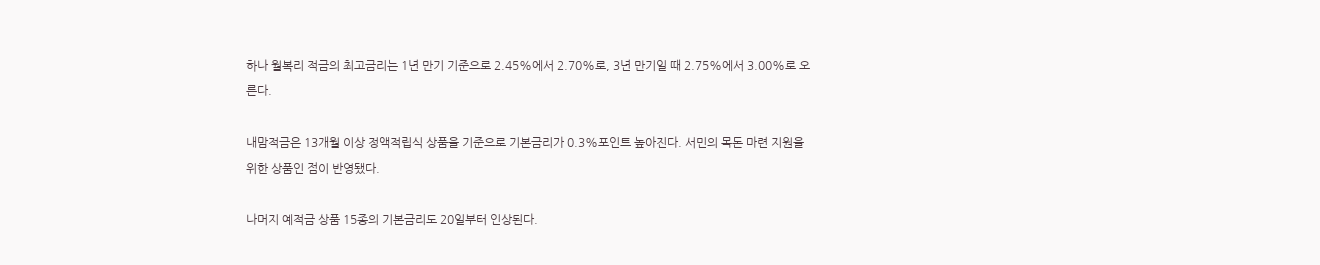하나 월복리 적금의 최고금리는 1년 만기 기준으로 2.45%에서 2.70%로, 3년 만기일 때 2.75%에서 3.00%로 오른다.

내맘적금은 13개월 이상 정액적립식 상품을 기준으로 기본금리가 0.3%포인트 높아진다. 서민의 목돈 마련 지원을 위한 상품인 점이 반영됐다.

나머지 예적금 상품 15종의 기본금리도 20일부터 인상된다.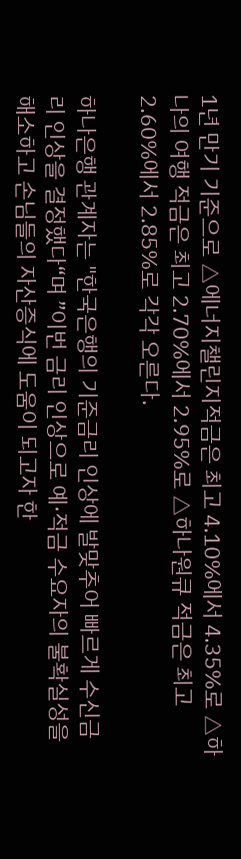1년 만기 기준으로 △에너지챌린지적금은 최고 4.10%에서 4.35%로 △하나의 여행 적금은 최고 2.70%에서 2.95%로 △하나원큐 적금은 최고 2.60%에서 2.85%로 각각 오른다.

하나은행 관계자는 "한국은행의 기준금리 인상에 발맞추어 빠르게 수신금리 인상을 결정했다“며 ”이번 금리 인상으로 예·적금 수요자의 불확실성을 해소하고 손님들의 자산증식에 도움이 되고자 한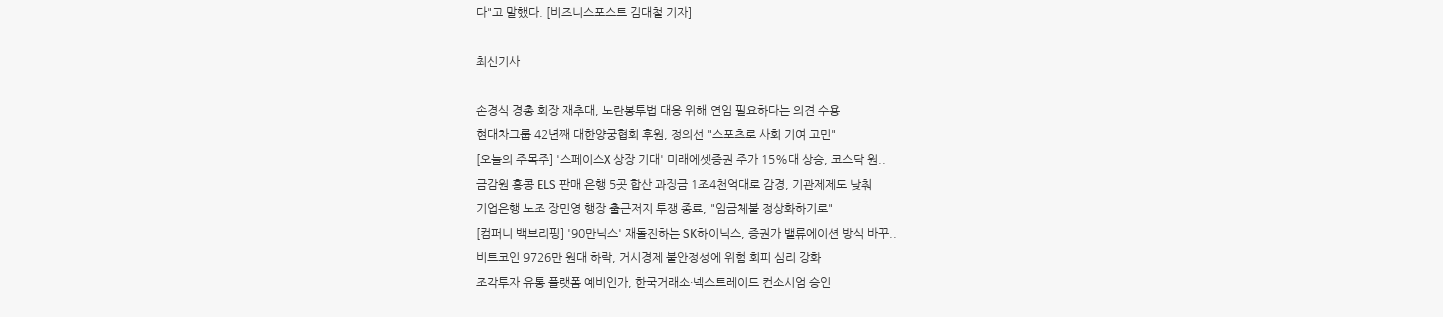다"고 말했다. [비즈니스포스트 김대철 기자]

최신기사

손경식 경총 회장 재추대, 노란봉투법 대응 위해 연임 필요하다는 의견 수용
현대차그룹 42년째 대한양궁협회 후원, 정의선 "스포츠로 사회 기여 고민"
[오늘의 주목주] '스페이스X 상장 기대' 미래에셋증권 주가 15%대 상승, 코스닥 원..
금감원 홍콩 ELS 판매 은행 5곳 합산 과징금 1조4천억대로 감경, 기관제제도 낮춰
기업은행 노조 장민영 행장 출근저지 투쟁 종료, "임금체불 정상화하기로"
[컴퍼니 백브리핑] '90만닉스' 재돌진하는 SK하이닉스, 증권가 밸류에이션 방식 바꾸..
비트코인 9726만 원대 하락, 거시경제 불안정성에 위험 회피 심리 강화
조각투자 유통 플랫폼 예비인가, 한국거래소·넥스트레이드 컨소시엄 승인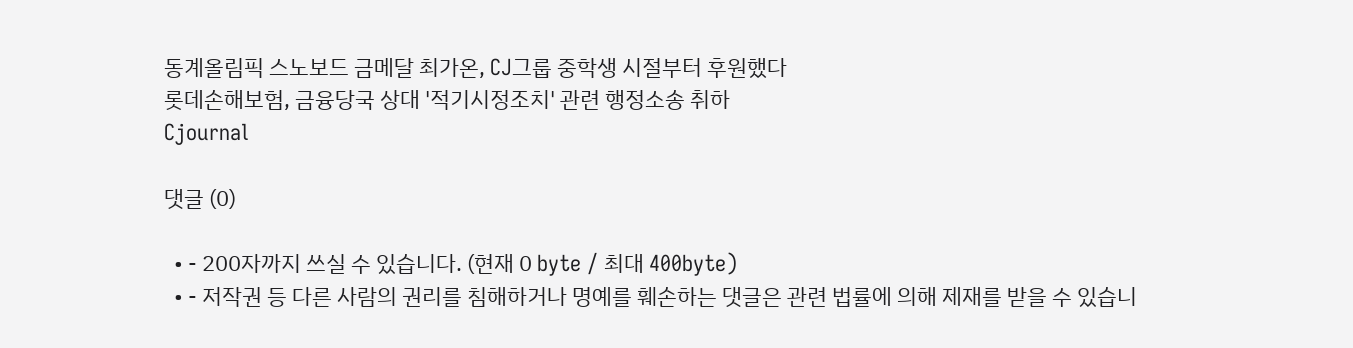동계올림픽 스노보드 금메달 최가온, CJ그룹 중학생 시절부터 후원했다
롯데손해보험, 금융당국 상대 '적기시정조치' 관련 행정소송 취하
Cjournal

댓글 (0)

  • - 200자까지 쓰실 수 있습니다. (현재 0 byte / 최대 400byte)
  • - 저작권 등 다른 사람의 권리를 침해하거나 명예를 훼손하는 댓글은 관련 법률에 의해 제재를 받을 수 있습니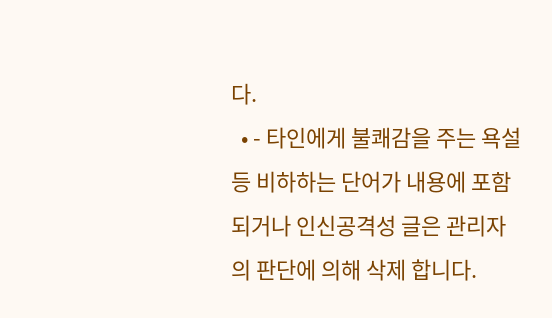다.
  • - 타인에게 불쾌감을 주는 욕설 등 비하하는 단어가 내용에 포함되거나 인신공격성 글은 관리자의 판단에 의해 삭제 합니다.